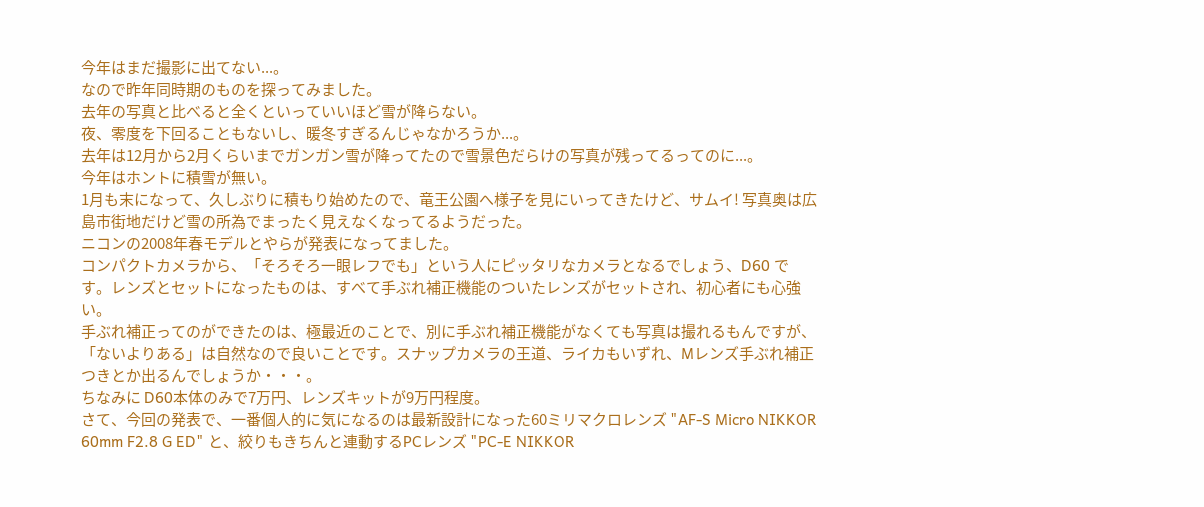今年はまだ撮影に出てない...。
なので昨年同時期のものを探ってみました。
去年の写真と比べると全くといっていいほど雪が降らない。
夜、零度を下回ることもないし、暖冬すぎるんじゃなかろうか...。
去年は12月から2月くらいまでガンガン雪が降ってたので雪景色だらけの写真が残ってるってのに...。
今年はホントに積雪が無い。
1月も末になって、久しぶりに積もり始めたので、竜王公園へ様子を見にいってきたけど、サムイ! 写真奥は広島市街地だけど雪の所為でまったく見えなくなってるようだった。
ニコンの2008年春モデルとやらが発表になってました。
コンパクトカメラから、「そろそろ一眼レフでも」という人にピッタリなカメラとなるでしょう、D60 です。レンズとセットになったものは、すべて手ぶれ補正機能のついたレンズがセットされ、初心者にも心強い。
手ぶれ補正ってのができたのは、極最近のことで、別に手ぶれ補正機能がなくても写真は撮れるもんですが、「ないよりある」は自然なので良いことです。スナップカメラの王道、ライカもいずれ、Mレンズ手ぶれ補正つきとか出るんでしょうか・・・。
ちなみに D60本体のみで7万円、レンズキットが9万円程度。
さて、今回の発表で、一番個人的に気になるのは最新設計になった60ミリマクロレンズ "AF-S Micro NIKKOR 60mm F2.8 G ED" と、絞りもきちんと連動するPCレンズ "PC-E NIKKOR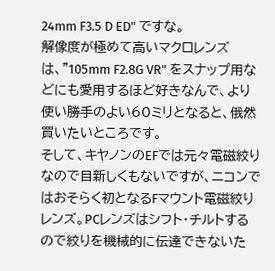24mm F3.5 D ED" ですな。
解像度が極めて高いマクロレンズは、"105mm F2.8G VR" をスナップ用などにも愛用するほど好きなんで、より使い勝手のよい60ミリとなると、俄然買いたいところです。
そして、キヤノンのEFでは元々電磁絞りなので目新しくもないですが、ニコンではおそらく初となるFマウント電磁絞りレンズ。PCレンズはシフト・チルトするので絞りを機械的に伝達できないた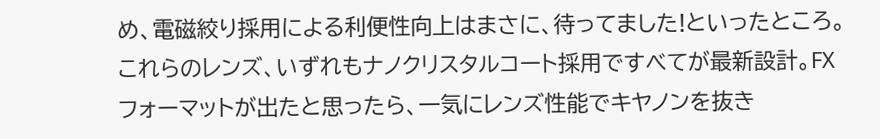め、電磁絞り採用による利便性向上はまさに、待ってました!といったところ。これらのレンズ、いずれもナノクリスタルコート採用ですべてが最新設計。FXフォーマットが出たと思ったら、一気にレンズ性能でキヤノンを抜き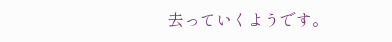去っていくようです。